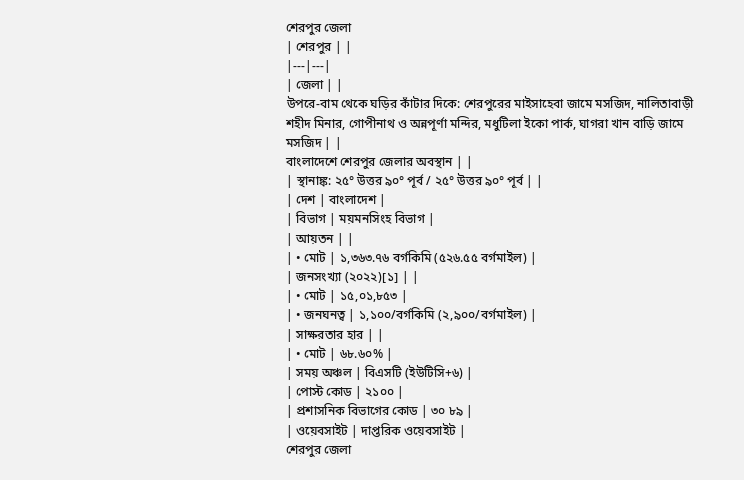শেরপুর জেলা
| শেরপুর | |
|---|---|
| জেলা | |
উপরে-বাম থেকে ঘড়ির কাঁটার দিকে: শেরপুরের মাইসাহেবা জামে মসজিদ, নালিতাবাড়ী শহীদ মিনার, গোপীনাথ ও অন্নপূর্ণা মন্দির, মধুটিলা ইকো পার্ক, ঘাগরা খান বাড়ি জামে মসজিদ | |
বাংলাদেশে শেরপুর জেলার অবস্থান | |
| স্থানাঙ্ক: ২৫° উত্তর ৯০° পূর্ব / ২৫° উত্তর ৯০° পূর্ব | |
| দেশ | বাংলাদেশ |
| বিভাগ | ময়মনসিংহ বিভাগ |
| আয়তন | |
| • মোট | ১,৩৬৩.৭৬ বর্গকিমি (৫২৬.৫৫ বর্গমাইল) |
| জনসংখ্যা (২০২২)[১] | |
| • মোট | ১৫,০১,৮৫৩ |
| • জনঘনত্ব | ১,১০০/বর্গকিমি (২,৯০০/বর্গমাইল) |
| সাক্ষরতার হার | |
| • মোট | ৬৮.৬০% |
| সময় অঞ্চল | বিএসটি (ইউটিসি+৬) |
| পোস্ট কোড | ২১০০ |
| প্রশাসনিক বিভাগের কোড | ৩০ ৮৯ |
| ওয়েবসাইট | দাপ্তরিক ওয়েবসাইট |
শেরপুর জেলা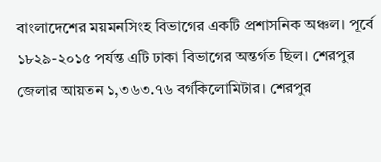বাংলাদেশের ময়মনসিংহ বিভাগের একটি প্রশাসনিক অঞ্চল। পূর্বে ১৮২৯-২০১৫ পর্যন্ত এটি ঢাকা বিভাগের অন্তর্গত ছিল। শেরপুর জেলার আয়তন ১,৩৬৩.৭৬ বর্গকিলোমিটার। শেরপুর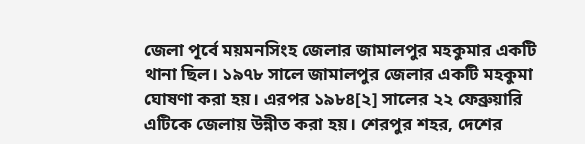জেলা পূর্বে ময়মনসিংহ জেলার জামালপুর মহকুমার একটি থানা ছিল। ১৯৭৮ সালে জামালপুর জেলার একটি মহকুমা ঘোষণা করা হয়। এরপর ১৯৮৪[২] সালের ২২ ফেব্রুয়ারি এটিকে জেলায় উন্নীত করা হয়। শেরপুর শহর, দেশের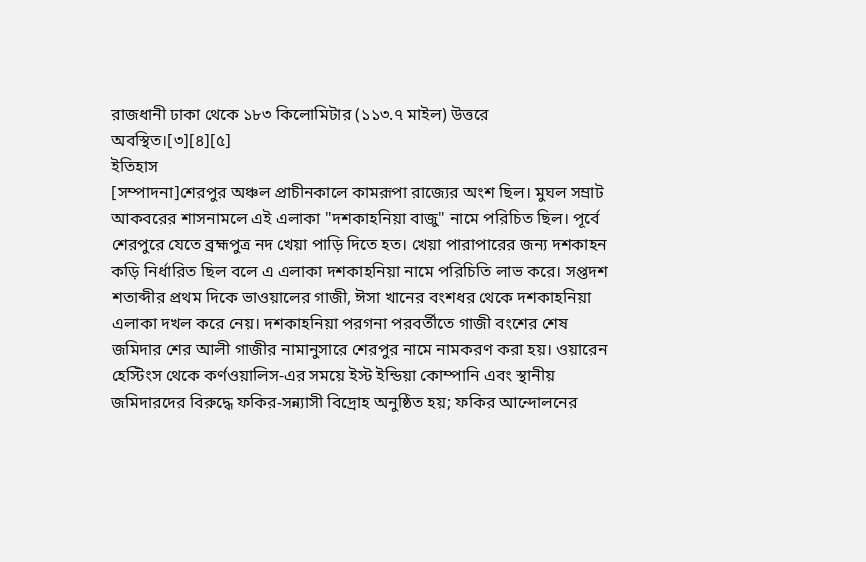রাজধানী ঢাকা থেকে ১৮৩ কিলোমিটার (১১৩.৭ মাইল) উত্তরে অবস্থিত।[৩][৪][৫]
ইতিহাস
[সম্পাদনা]শেরপুর অঞ্চল প্রাচীনকালে কামরূপা রাজ্যের অংশ ছিল। মুঘল সম্রাট আকবরের শাসনামলে এই এলাকা "দশকাহনিয়া বাজু" নামে পরিচিত ছিল। পূর্বে শেরপুরে যেতে ব্রহ্মপুত্র নদ খেয়া পাড়ি দিতে হত। খেয়া পারাপারের জন্য দশকাহন কড়ি নির্ধারিত ছিল বলে এ এলাকা দশকাহনিয়া নামে পরিচিতি লাভ করে। সপ্তদশ শতাব্দীর প্রথম দিকে ভাওয়ালের গাজী, ঈসা খানের বংশধর থেকে দশকাহনিয়া এলাকা দখল করে নেয়। দশকাহনিয়া পরগনা পরবর্তীতে গাজী বংশের শেষ জমিদার শের আলী গাজীর নামানুসারে শেরপুর নামে নামকরণ করা হয়। ওয়ারেন হেস্টিংস থেকে কর্ণওয়ালিস-এর সময়ে ইস্ট ইন্ডিয়া কোম্পানি এবং স্থানীয় জমিদারদের বিরুদ্ধে ফকির-সন্ন্যাসী বিদ্রোহ অনুষ্ঠিত হয়; ফকির আন্দোলনের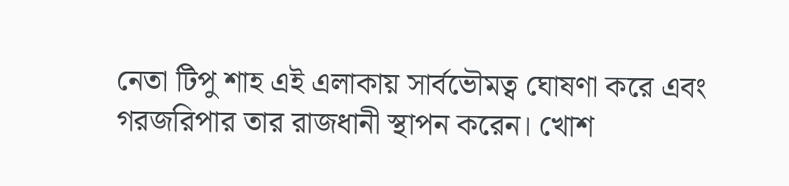নেতা টিপু শাহ এই এলাকায় সার্বভৌমত্ব ঘোষণা করে এবং গরজরিপার তার রাজধানী স্থাপন করেন। খোশ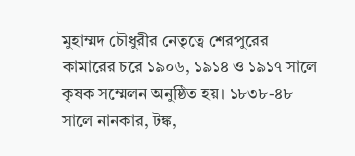মুহাম্মদ চৌধুরীর নেতৃত্বে শেরপুরের কামারের চরে ১৯০৬, ১৯১৪ ও ১৯১৭ সালে কৃষক সম্মেলন অনুষ্ঠিত হয়। ১৮৩৮-৪৮ সালে নানকার, টঙ্ক,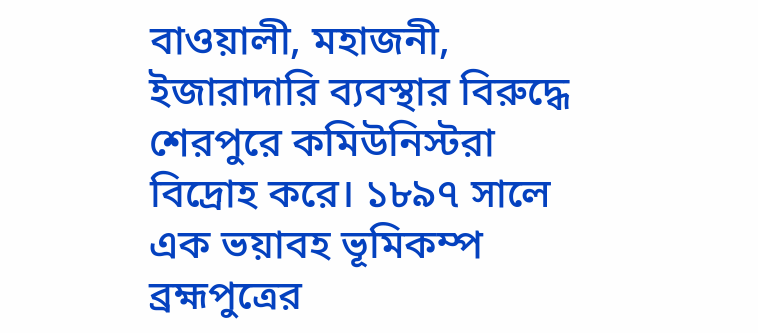বাওয়ালী, মহাজনী, ইজারাদারি ব্যবস্থার বিরুদ্ধে শেরপুরে কমিউনিস্টরা বিদ্রোহ করে। ১৮৯৭ সালে এক ভয়াবহ ভূমিকম্প ব্রহ্মপুত্রের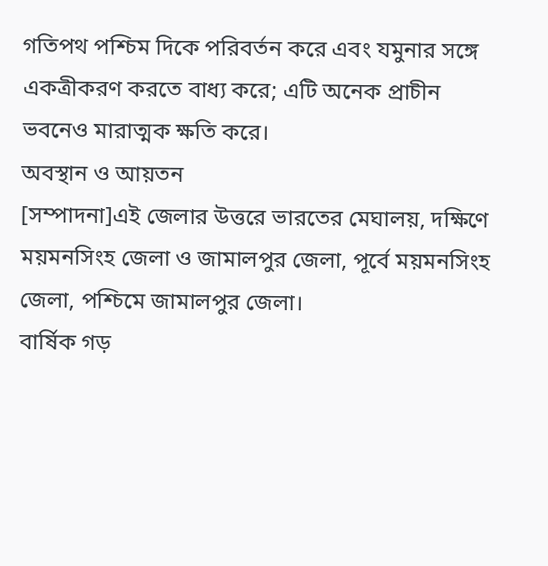গতিপথ পশ্চিম দিকে পরিবর্তন করে এবং যমুনার সঙ্গে একত্রীকরণ করতে বাধ্য করে; এটি অনেক প্রাচীন ভবনেও মারাত্মক ক্ষতি করে।
অবস্থান ও আয়তন
[সম্পাদনা]এই জেলার উত্তরে ভারতের মেঘালয়, দক্ষিণে ময়মনসিংহ জেলা ও জামালপুর জেলা, পূর্বে ময়মনসিংহ জেলা, পশ্চিমে জামালপুর জেলা।
বার্ষিক গড়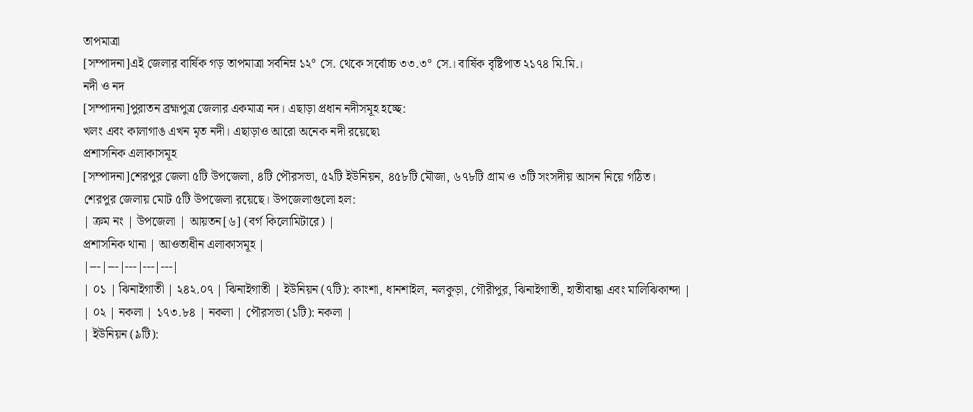তাপমাত্রা
[সম্পাদনা]এই জেলার বার্ষিক গড় তাপমাত্রা সর্বনিম্ন ১২° সে. থেকে সর্বোচ্চ ৩৩.৩° সে.। বার্ষিক বৃষ্টিপাত ২১৭৪ মি.মি.।
নদী ও নদ
[সম্পাদনা]পুরাতন ব্রহ্মপুত্র জেলার একমাত্র নদ। এছাড়া প্রধান নদীসমূহ হচ্ছে:
খলং এবং কালাগাঙ এখন মৃত নদী। এছাড়াও আরো অনেক নদী রয়েছে৷
প্রশাসনিক এলাকাসমূহ
[সম্পাদনা]শেরপুর জেলা ৫টি উপজেলা, ৪টি পৌরসভা, ৫২টি ইউনিয়ন, ৪৫৮টি মৌজা, ৬৭৮টি গ্রাম ও ৩টি সংসদীয় আসন নিয়ে গঠিত।
শেরপুর জেলায় মোট ৫টি উপজেলা রয়েছে। উপজেলাগুলো হল:
| ক্রম নং | উপজেলা | আয়তন[৬] (বর্গ কিলোমিটারে) |
প্রশাসনিক থানা | আওতাধীন এলাকাসমূহ |
|---|---|---|---|---|
| ০১ | ঝিনাইগাতী | ২৪২.০৭ | ঝিনাইগাতী | ইউনিয়ন (৭টি): কাংশা, ধানশাইল, নলকুড়া, গৌরীপুর, ঝিনাইগাতী, হাতীবান্ধা এবং মালিঝিকান্দা |
| ০২ | নকলা | ১৭৩.৮৪ | নকলা | পৌরসভা (১টি): নকলা |
| ইউনিয়ন (৯টি):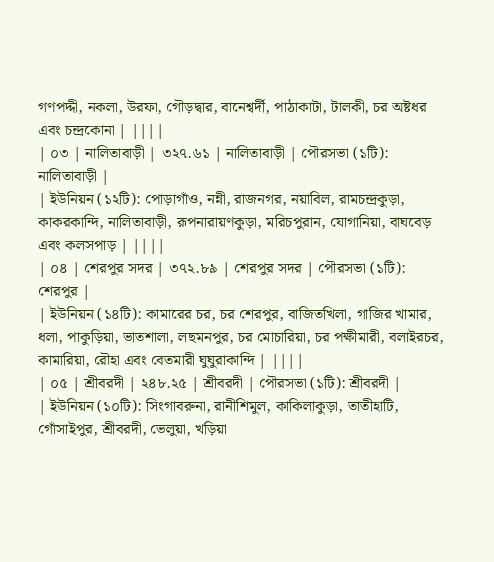গণপদ্দী, নকলা, উরফা, গৌড়দ্বার, বানেশ্বর্দী, পাঠাকাটা, টালকী, চর অষ্টধর এবং চন্দ্রকোনা | ||||
| ০৩ | নালিতাবাড়ী | ৩২৭.৬১ | নালিতাবাড়ী | পৌরসভা (১টি): নালিতাবাড়ী |
| ইউনিয়ন (১২টি): পোড়াগাঁও, নন্নী, রাজনগর, নয়াবিল, রামচন্দ্রকুড়া, কাকরকান্দি, নালিতাবাড়ী, রূপনারায়ণকুড়া, মরিচপুরান, যোগানিয়া, বাঘবেড় এবং কলসপাড় | ||||
| ০৪ | শেরপুর সদর | ৩৭২.৮৯ | শেরপুর সদর | পৌরসভা (১টি): শেরপুর |
| ইউনিয়ন (১৪টি): কামারের চর, চর শেরপুর, বাজিতখিলা, গাজির খামার, ধলা, পাকুড়িয়া, ভাতশালা, লছমনপুর, চর মোচারিয়া, চর পক্ষীমারী, বলাইরচর, কামারিয়া, রৌহা এবং বেতমারী ঘুঘুরাকান্দি | ||||
| ০৫ | শ্রীবরদী | ২৪৮.২৫ | শ্রীবরদী | পৌরসভা (১টি): শ্রীবরদী |
| ইউনিয়ন (১০টি): সিংগাবরুনা, রানীশিমুল, কাকিলাকুড়া, তাতীহাটি, গোঁসাইপুর, শ্রীবরদী, ভেলুয়া, খড়িয়া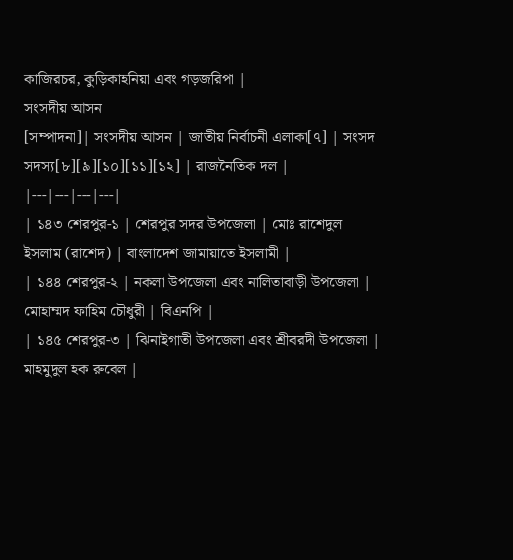কাজিরচর, কুড়িকাহনিয়া এবং গড়জরিপা |
সংসদীয় আসন
[সম্পাদনা]| সংসদীয় আসন | জাতীয় নির্বাচনী এলাকা[৭] | সংসদ সদস্য[৮][৯][১০][১১][১২] | রাজনৈতিক দল |
|---|---|---|---|
| ১৪৩ শেরপুর-১ | শেরপুর সদর উপজেলা | মোঃ রাশেদুল ইসলাম (রাশেদ) | বাংলাদেশ জামায়াতে ইসলামী |
| ১৪৪ শেরপুর-২ | নকলা উপজেলা এবং নালিতাবাড়ী উপজেলা | মোহাম্মদ ফাহিম চৌধুরী | বিএনপি |
| ১৪৫ শেরপুর-৩ | ঝিনাইগাতী উপজেলা এবং শ্রীবরদী উপজেলা | মাহমুদুল হক রুবেল |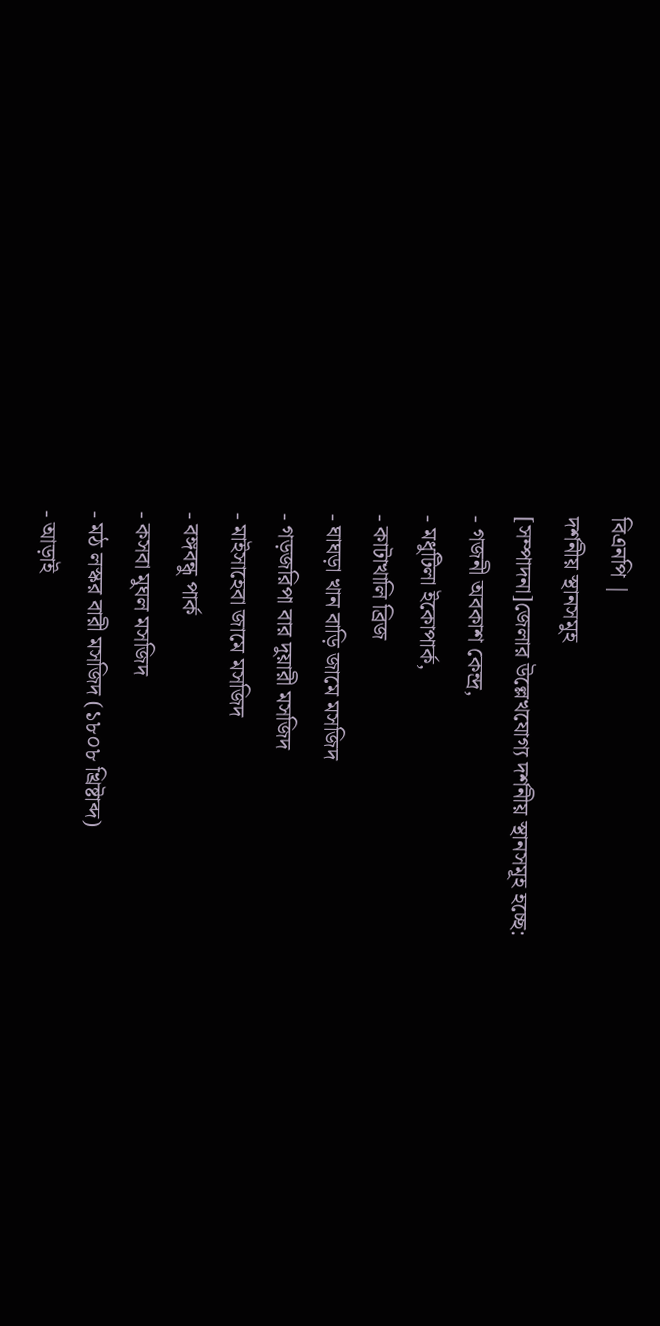বিএনপি |
দর্শনীয় স্থানসমুহ
[সম্পাদনা]জেলার উল্লেখযোগ্য দর্শনীয় স্থানসমূহ হচ্ছে:
- গজনী অবকাশ কেন্দ্র,
- মধুটিলা ইকোপার্ক,
- কাটাখালি ব্রিজ
- ঘাঘড়া খান বাড়ি জামে মসজিদ
- গড়জরিপা বার দুয়ারী মসজিদ
- মাইসাহেবা জামে মসজিদ
- বঙ্গবন্ধু পার্ক
- কসবা মুঘল মসজিদ
- মঠ লস্কর বারী মসজিদ (১৮০৮ খ্রিষ্টাব্দ)
- আড়াই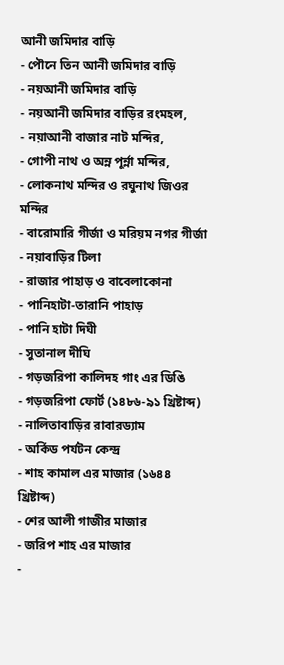আনী জমিদার বাড়ি
- পৌনে তিন আনী জমিদার বাড়ি
- নয়আনী জমিদার বাড়ি
- নয়আনী জমিদার বাড়ির রংমহল,
- নয়াআনী বাজার নাট মন্দির,
- গোপী নাথ ও অন্ন পূর্ন্না মন্দির,
- লোকনাথ মন্দির ও রঘুনাথ জিওর মন্দির
- বারোমারি গীর্জা ও মরিয়ম নগর গীর্জা
- নয়াবাড়ির টিলা
- রাজার পাহাড় ও বাবেলাকোনা
- পানিহাটা-তারানি পাহাড়
- পানি হাটা দিঘী
- সুতানাল দীঘি
- গড়জরিপা কালিদহ গাং এর ডিঙি
- গড়জরিপা ফোর্ট (১৪৮৬-৯১ খ্রিষ্টাব্দ)
- নালিতাবাড়ির রাবারড্যাম
- অর্কিড পর্যটন কেন্দ্র
- শাহ কামাল এর মাজার (১৬৪৪ খ্রিষ্টাব্দ)
- শের আলী গাজীর মাজার
- জরিপ শাহ এর মাজার
-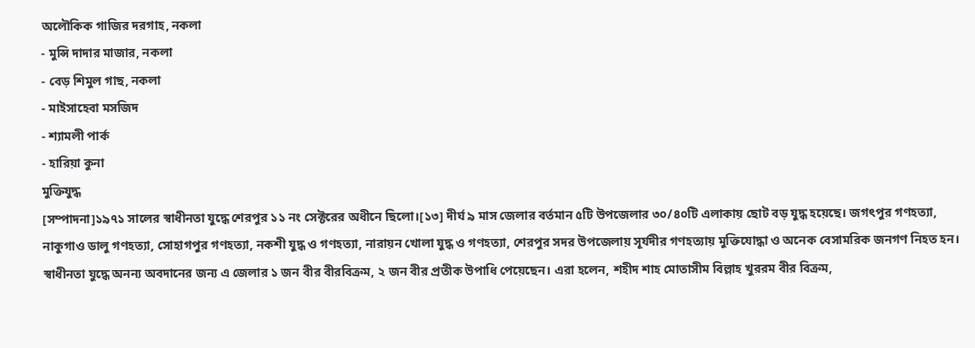অলৌকিক গাজির দরগাহ, নকলা
- মুন্সি দাদার মাজার, নকলা
- বেড় শিমুল গাছ, নকলা
- মাইসাহেবা মসজিদ
- শ্যামলী পার্ক
- হারিয়া কুনা
মুক্তিযুদ্ধ
[সম্পাদনা]১৯৭১ সালের স্বাধীনতা যুদ্ধে শেরপুর ১১ নং সেক্টরের অধীনে ছিলো।[১৩] দীর্ঘ ৯ মাস জেলার বর্তমান ৫টি উপজেলার ৩০/৪০টি এলাকায় ছোট বড় যুদ্ধ হয়েছে। জগৎপুর গণহত্যা, নাকুগাও ডালু গণহত্যা, সোহাগপুর গণহত্যা, নকশী যুদ্ধ ও গণহত্যা, নারায়ন খোলা যুদ্ধ ও গণহত্যা, শেরপুর সদর উপজেলায় সূর্যদীর গণহত্যায় মুক্তিযোদ্ধা ও অনেক বেসামরিক জনগণ নিহত হন। স্বাধীনতা যুদ্ধে অনন্য অবদানের জন্য এ জেলার ১ জন বীর বীরবিক্রম, ২ জন বীর প্রতীক উপাধি পেয়েছেন। এরা হলেন, শহীদ শাহ মোতাসীম বিল্লাহ খুররম বীর বিক্রম,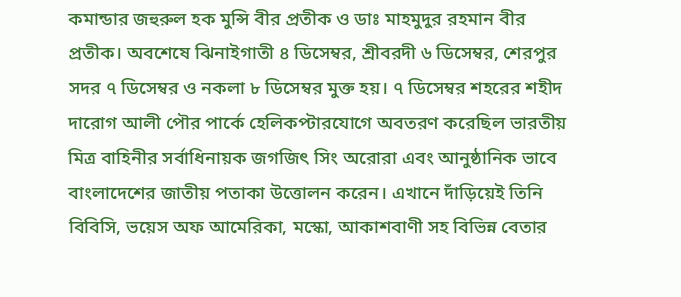কমান্ডার জহুরুল হক মুন্সি বীর প্রতীক ও ডাঃ মাহমুদুর রহমান বীর প্রতীক। অবশেষে ঝিনাইগাতী ৪ ডিসেম্বর, শ্রীবরদী ৬ ডিসেম্বর, শেরপুর সদর ৭ ডিসেম্বর ও নকলা ৮ ডিসেম্বর মুক্ত হয়। ৭ ডিসেম্বর শহরের শহীদ দারোগ আলী পৌর পার্কে হেলিকপ্টারযোগে অবতরণ করেছিল ভারতীয় মিত্র বাহিনীর সর্বাধিনায়ক জগজিৎ সিং অরোরা এবং আনুষ্ঠানিক ভাবে বাংলাদেশের জাতীয় পতাকা উত্তোলন করেন। এখানে দাঁড়িয়েই তিনি বিবিসি, ভয়েস অফ আমেরিকা, মস্কো, আকাশবাণী সহ বিভিন্ন বেতার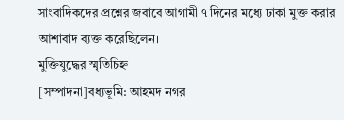সাংবাদিকদের প্রশ্নের জবাবে আগামী ৭ দিনের মধ্যে ঢাকা মুক্ত করার আশাবাদ ব্যক্ত করেছিলেন।
মুক্তিযুদ্ধের স্মৃতিচিহ্ন
[সম্পাদনা]বধ্যভূমি: আহমদ নগর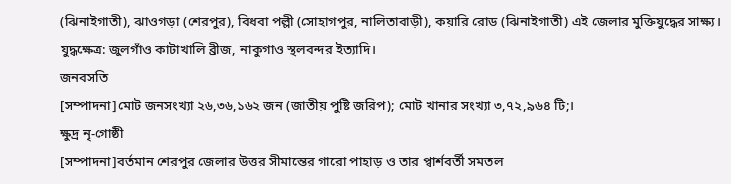(ঝিনাইগাতী), ঝাওগড়া (শেরপুর), বিধবা পল্লী (সোহাগপুর, নালিতাবাড়ী), কয়ারি রোড (ঝিনাইগাতী) এই জেলার মুক্তিযুদ্ধের সাক্ষ্য।
যুদ্ধক্ষেত্র: জুলগাঁও কাটাখালি ব্রীজ, নাকুগাও স্থলবন্দর ইত্যাদি।
জনবসতি
[সম্পাদনা]মোট জনসংখ্যা ২৬,৩৬,১৬২ জন (জাতীয় পুষ্টি জরিপ); মোট খানার সংখ্যা ৩,৭২,৯৬৪ টি;।
ক্ষুদ্র নৃ-গোষ্ঠী
[সম্পাদনা]বর্তমান শেরপুর জেলার উত্তর সীমান্তের গারো পাহাড় ও তার প্বার্শবর্তী সমতল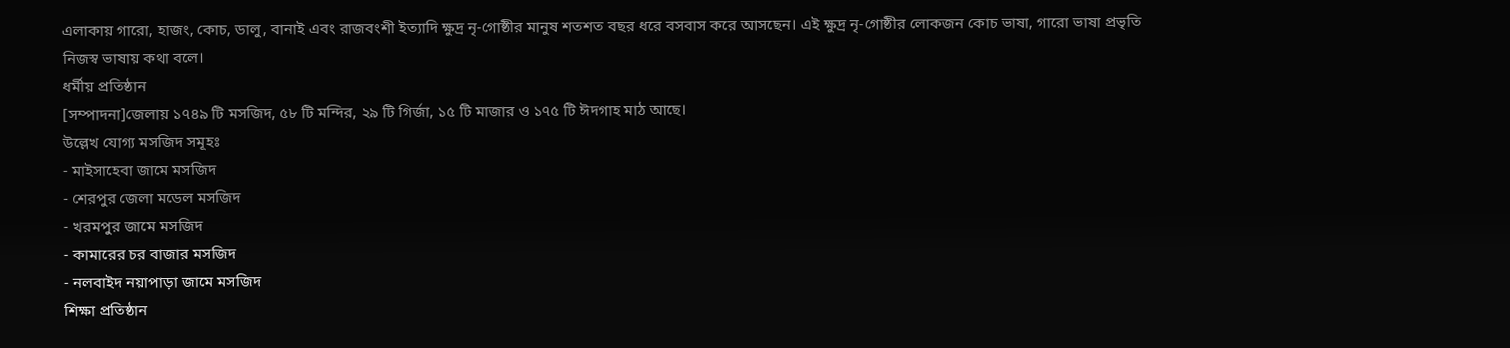এলাকায় গারো, হাজং, কোচ, ডালু, বানাই এবং রাজবংশী ইত্যাদি ক্ষুদ্র নৃ-গোষ্ঠীর মানুষ শতশত বছর ধরে বসবাস করে আসছেন। এই ক্ষুদ্র নৃ-গোষ্ঠীর লোকজন কোচ ভাষা, গারো ভাষা প্রভৃতি নিজস্ব ভাষায় কথা বলে।
ধর্মীয় প্রতিষ্ঠান
[সম্পাদনা]জেলায় ১৭৪৯ টি মসজিদ, ৫৮ টি মন্দির, ২৯ টি গির্জা, ১৫ টি মাজার ও ১৭৫ টি ঈদগাহ মাঠ আছে।
উল্লেখ যোগ্য মসজিদ সমূহঃ
- মাইসাহেবা জামে মসজিদ
- শেরপুর জেলা মডেল মসজিদ
- খরমপুর জামে মসজিদ
- কামারের চর বাজার মসজিদ
- নলবাইদ নয়াপাড়া জামে মসজিদ
শিক্ষা প্রতিষ্ঠান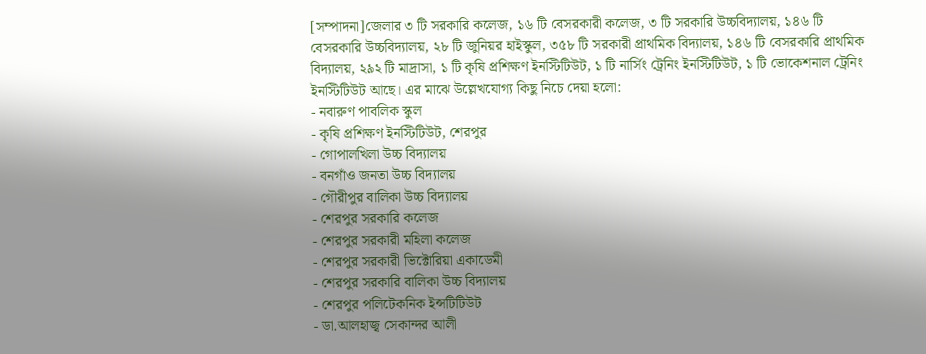[সম্পাদনা]জেলার ৩ টি সরকারি কলেজ, ১৬ টি বেসরকারী কলেজ, ৩ টি সরকারি উচ্চবিদ্যালয়, ১৪৬ টি বেসরকারি উচ্চবিদ্যালয়, ২৮ টি জুনিয়র হাইস্কুল, ৩৫৮ টি সরকারী প্রাথমিক বিদ্যালয়, ১৪৬ টি বেসরকারি প্রাথমিক বিদ্যালয়, ২৯২ টি মাদ্রাসা, ১ টি কৃষি প্রশিক্ষণ ইনস্টিটিউট, ১ টি নার্সিং ট্রেনিং ইনস্টিটিউট, ১ টি ভোকেশনাল ট্রেনিং ইনস্টিটিউট আছে। এর মাঝে উল্লেখযোগ্য কিছু নিচে দেয়া হলো:
- নবারুণ পাবলিক স্কুল
- কৃষি প্রশিক্ষণ ইনস্টিটিউট, শেরপুর
- গোপালখিলা উচ্চ বিদ্যালয়
- বনগাঁও জনতা উচ্চ বিদ্যালয়
- গৌরীপুর বালিকা উচ্চ বিদ্যালয়
- শেরপুর সরকারি কলেজ
- শেরপুর সরকারী মহিলা কলেজ
- শেরপুর সরকারী ভিক্টোরিয়া একাডেমী
- শেরপুর সরকারি বালিকা উচ্চ বিদ্যালয়
- শেরপুর পলিটেকনিক ইন্সটিটিউট
- ডা.আলহাজ্ব সেকান্দর আলী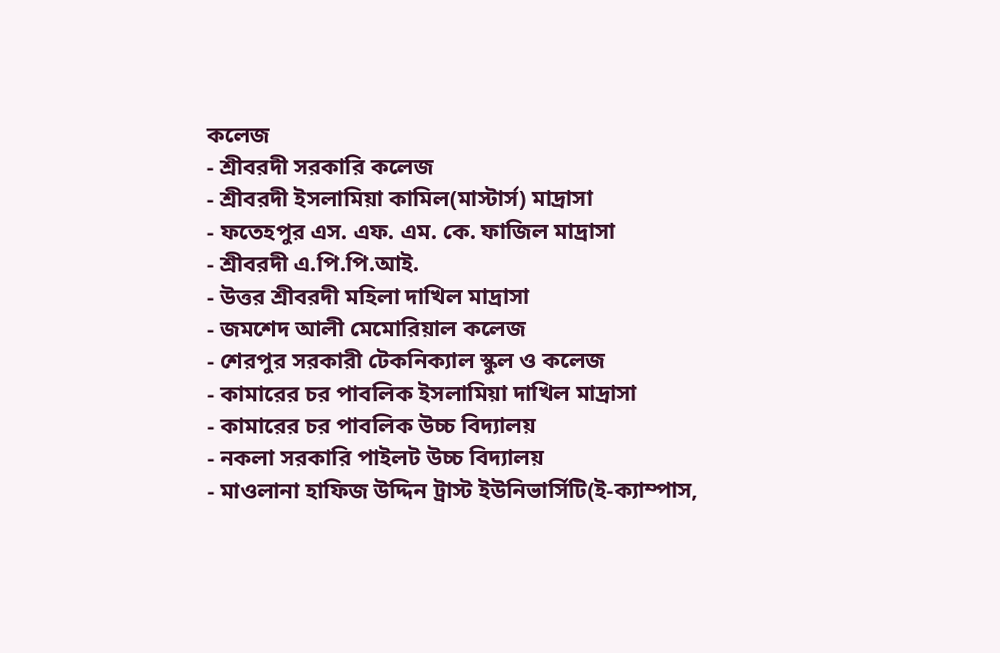কলেজ
- শ্রীবরদী সরকারি কলেজ
- শ্রীবরদী ইসলামিয়া কামিল(মাস্টার্স) মাদ্রাসা
- ফতেহপুর এস. এফ. এম. কে. ফাজিল মাদ্রাসা
- শ্রীবরদী এ.পি.পি.আই.
- উত্তর শ্রীবরদী মহিলা দাখিল মাদ্রাসা
- জমশেদ আলী মেমোরিয়াল কলেজ
- শেরপুর সরকারী টেকনিক্যাল স্কুল ও কলেজ
- কামারের চর পাবলিক ইসলামিয়া দাখিল মাদ্রাসা
- কামারের চর পাবলিক উচ্চ বিদ্যালয়
- নকলা সরকারি পাইলট উচ্চ বিদ্যালয়
- মাওলানা হাফিজ উদ্দিন ট্রাস্ট ইউনিভার্সিটি(ই-ক্যাম্পাস,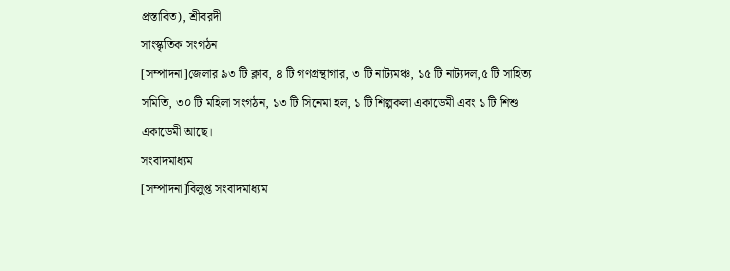প্রস্তাবিত), শ্রীবরদী
সাংস্কৃতিক সংগঠন
[সম্পাদনা]জেলার ৯৩ টি ক্লাব, ৪ টি গণগ্রন্থাগার, ৩ টি নাট্যমঞ্চ, ১৫ টি নাট্যদল,৫ টি সাহিত্য সমিতি, ৩০ টি মহিলা সংগঠন, ১৩ টি সিনেমা হল, ১ টি শিল্পকলা একাডেমী এবং ১ টি শিশু একাডেমী আছে।
সংবাদমাধ্যম
[সম্পাদনা]বিলুপ্ত সংবাদমাধ্যম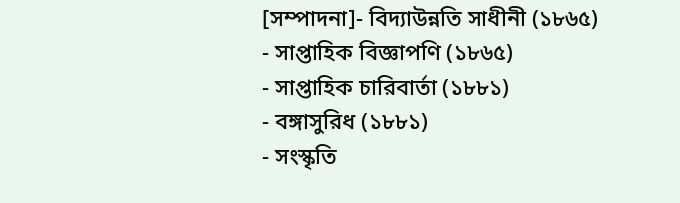[সম্পাদনা]- বিদ্যাউন্নতি সাধীনী (১৮৬৫)
- সাপ্তাহিক বিজ্ঞাপণি (১৮৬৫)
- সাপ্তাহিক চারিবার্তা (১৮৮১)
- বঙ্গাসুরিধ (১৮৮১)
- সংস্কৃতি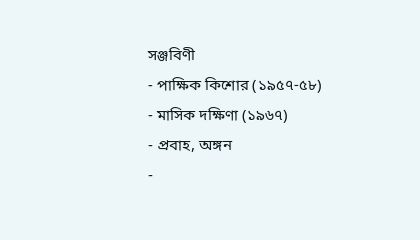সঞ্জবিণী
- পাক্ষিক কিশোর (১৯৫৭-৫৮)
- মাসিক দক্ষিণা (১৯৬৭)
- প্রবাহ, অঙ্গন
-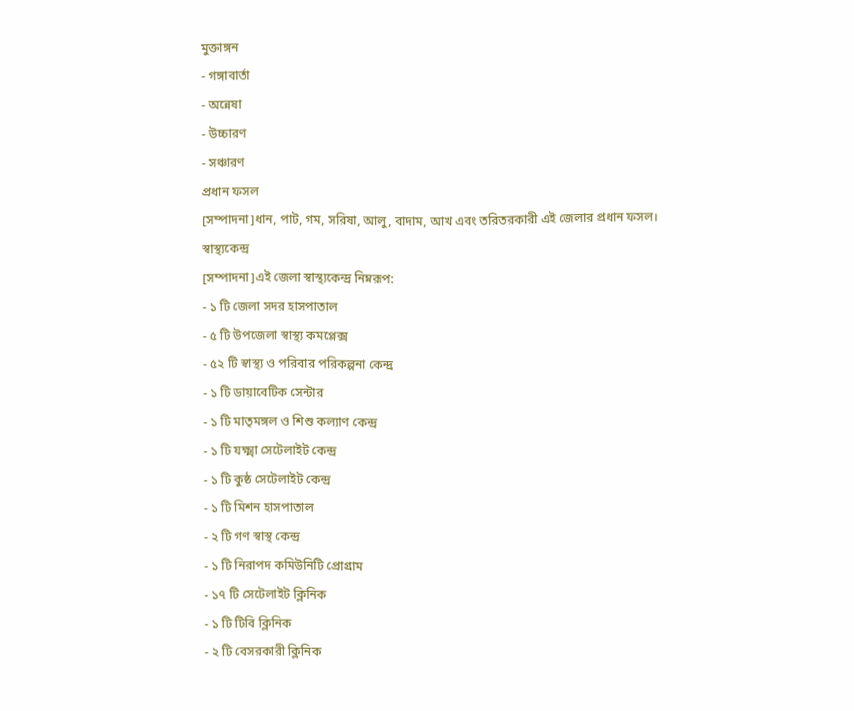মুক্তাঙ্গন
- গঙ্গাবার্তা
- অন্নেষা
- উচ্চারণ
- সঞ্চারণ
প্রধান ফসল
[সম্পাদনা]ধান, পাট, গম, সরিষা, আলু, বাদাম, আখ এবং তরিতরকারী এই জেলার প্রধান ফসল।
স্বাস্থ্যকেন্দ্র
[সম্পাদনা]এই জেলা স্বাস্থ্যকেন্দ্র নিম্নরূপ:
- ১ টি জেলা সদর হাসপাতাল
- ৫ টি উপজেলা স্বাস্থ্য কমপ্লেক্স
- ৫২ টি স্বাস্থ্য ও পরিবার পরিকল্পনা কেন্দ্র
- ১ টি ডায়াবেটিক সেন্টার
- ১ টি মাতৃমঙ্গল ও শিশু কল্যাণ কেন্দ্র
- ১ টি যক্ষ্মা সেটেলাইট কেন্দ্র
- ১ টি কুষ্ঠ সেটেলাইট কেন্দ্র
- ১ টি মিশন হাসপাতাল
- ২ টি গণ স্বাস্থ কেন্দ্র
- ১ টি নিরাপদ কমিউনিটি প্রোগ্রাম
- ১৭ টি সেটেলাইট ক্লিনিক
- ১ টি টিবি ক্লিনিক
- ২ টি বেসরকারী ক্লিনিক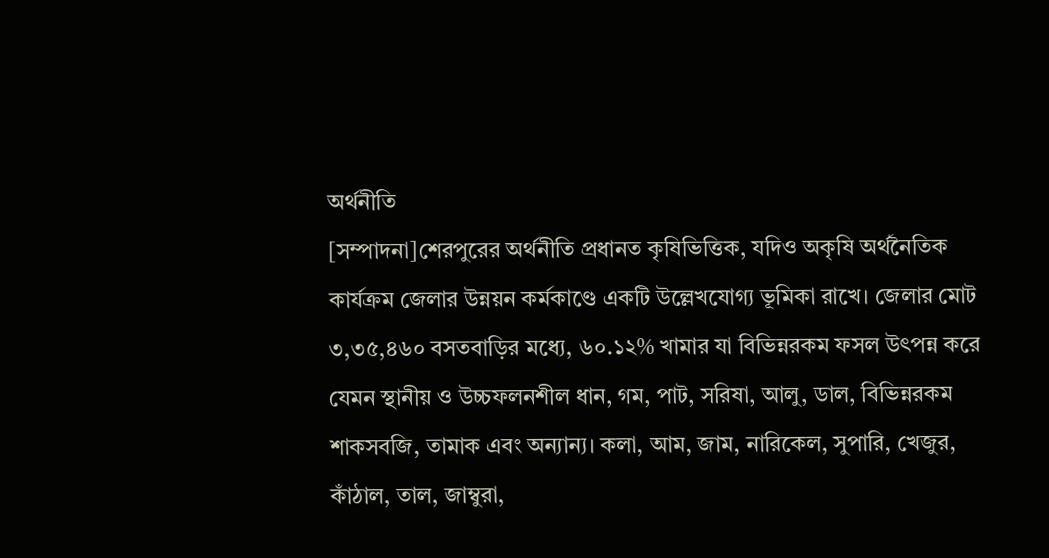অর্থনীতি
[সম্পাদনা]শেরপুরের অর্থনীতি প্রধানত কৃষিভিত্তিক, যদিও অকৃষি অর্থনৈতিক কার্যক্রম জেলার উন্নয়ন কর্মকাণ্ডে একটি উল্লেখযোগ্য ভূমিকা রাখে। জেলার মোট ৩,৩৫,৪৬০ বসতবাড়ির মধ্যে, ৬০.১২% খামার যা বিভিন্নরকম ফসল উৎপন্ন করে যেমন স্থানীয় ও উচ্চফলনশীল ধান, গম, পাট, সরিষা, আলু, ডাল, বিভিন্নরকম শাকসবজি, তামাক এবং অন্যান্য। কলা, আম, জাম, নারিকেল, সুপারি, খেজুর, কাঁঠাল, তাল, জাম্বুরা,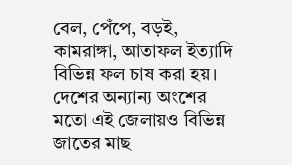বেল, পেঁপে, বড়ই, কামরাঙ্গা, আতাফল ইত্যাদি বিভিন্ন ফল চাষ করা হয়। দেশের অন্যান্য অংশের মতো এই জেলায়ও বিভিন্ন জাতের মাছ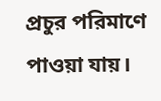প্রচুর পরিমাণে পাওয়া যায়।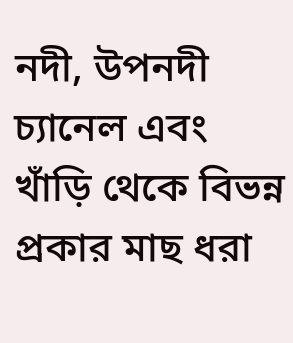নদী, উপনদী চ্যানেল এবং খাঁড়ি থেকে বিভন্ন প্রকার মাছ ধরা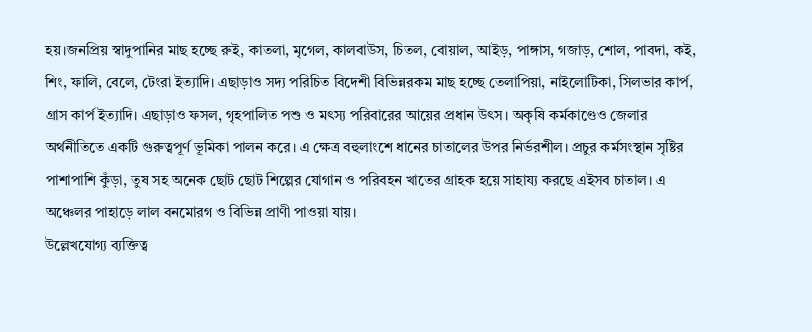হয়।জনপ্রিয় স্বাদুপানির মাছ হচ্ছে রুই, কাতলা, মৃগেল, কালবাউস, চিতল, বোয়াল, আইড়, পাঙ্গাস, গজাড়, শোল, পাবদা, কই, শিং, ফালি, বেলে, টেংরা ইত্যাদি। এছাড়াও সদ্য পরিচিত বিদেশী বিভিন্নরকম মাছ হচ্ছে তেলাপিয়া, নাইলোটিকা, সিলভার কার্প, গ্রাস কার্প ইত্যাদি। এছাড়াও ফসল, গৃহপালিত পশু ও মৎস্য পরিবারের আয়ের প্রধান উৎস। অকৃষি কর্মকাণ্ডেও জেলার অর্থনীতিতে একটি গুরুত্বপূর্ণ ভূমিকা পালন করে। এ ক্ষেত্র বহুলাংশে ধানের চাতালের উপর নির্ভরশীল। প্রচুর কর্মসংস্থান সৃষ্টির পাশাপাশি কুঁড়া, তুষ সহ অনেক ছোট ছোট শিল্পের যোগান ও পরিবহন খাতের গ্রাহক হয়ে সাহায্য করছে এইসব চাতাল। এ অঞ্চেলর পাহাড়ে লাল বনমোরগ ও বিভিন্ন প্রাণী পাওয়া যায়।
উল্লেখযোগ্য ব্যক্তিত্ব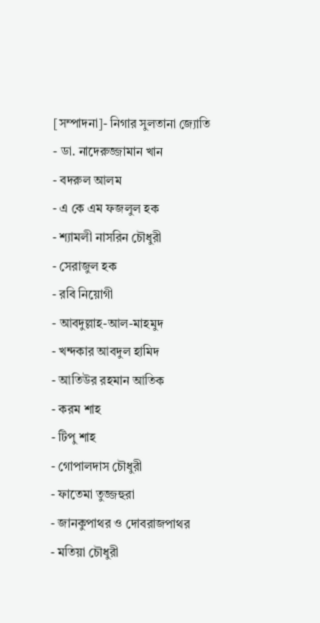[সম্পাদনা]- নিগার সুলতানা জ্যোতি
- ডা. নাদেরুজ্জামান খান
- বদরুল আলম
- এ কে এম ফজলুল হক
- শ্যামলী নাসরিন চৌধুরী
- সেরাজুল হক
- রবি নিয়োগী
- আবদুল্লাহ-আল-মাহমুদ
- খন্দকার আবদুল হামিদ
- আতিউর রহমান আতিক
- করম শাহ
- টিপু শাহ
- গোপালদাস চৌধুরী
- ফাতেমা তুজ্জহুরা
- জানকুপাথর ও দোবরাজপাথর
- মতিয়া চৌধুরী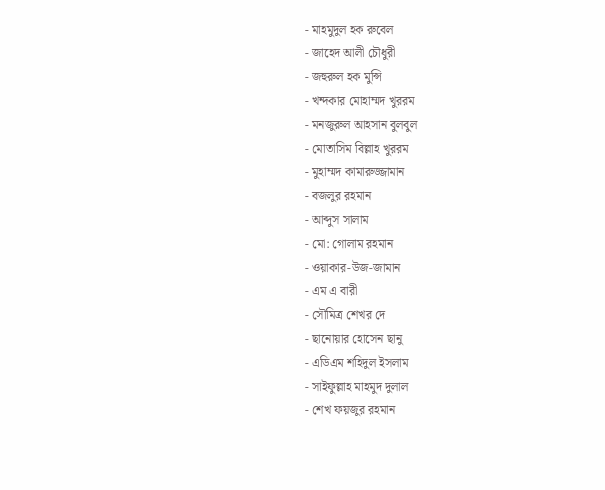- মাহমুদুল হক রুবেল
- জাহেদ আলী চৌধুরী
- জহুরুল হক মুন্সি
- খন্দকার মোহাম্মদ খুররম
- মনজুরুল আহসান বুলবুল
- মোতাসিম বিল্লাহ খুররম
- মুহাম্মদ কামারুজ্জামান
- বজলুর রহমান
- আব্দুস সালাম
- মো: গোলাম রহমান
- ওয়াকার-উজ-জামান
- এম এ বারী
- সৌমিত্র শেখর দে
- ছানোয়ার হোসেন ছানু
- এডিএম শহিদুল ইসলাম
- সাইফুল্লাহ মাহমুদ দুলাল
- শেখ ফয়জুর রহমান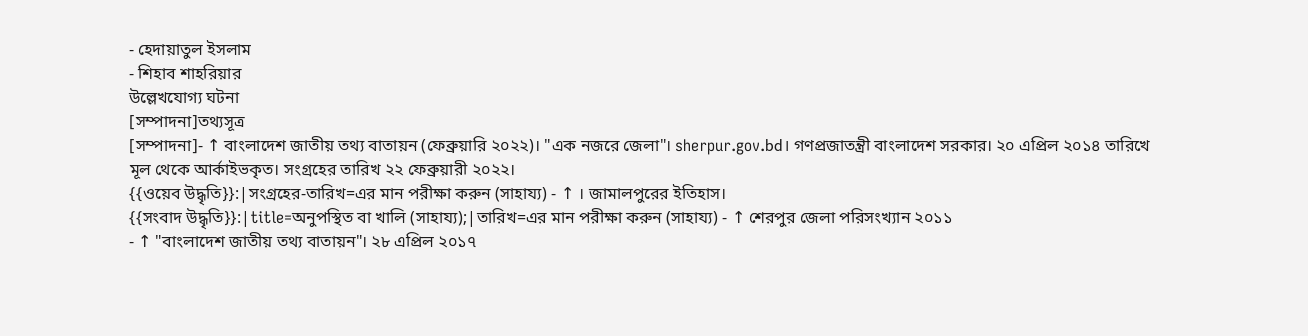- হেদায়াতুল ইসলাম
- শিহাব শাহরিয়ার
উল্লেখযোগ্য ঘটনা
[সম্পাদনা]তথ্যসূত্র
[সম্পাদনা]- ↑ বাংলাদেশ জাতীয় তথ্য বাতায়ন (ফেব্রুয়ারি ২০২২)। "এক নজরে জেলা"। sherpur.gov.bd। গণপ্রজাতন্ত্রী বাংলাদেশ সরকার। ২০ এপ্রিল ২০১৪ তারিখে মূল থেকে আর্কাইভকৃত। সংগ্রহের তারিখ ২২ ফেব্রুয়ারী ২০২২।
{{ওয়েব উদ্ধৃতি}}:|সংগ্রহের-তারিখ=এর মান পরীক্ষা করুন (সাহায্য) - ↑ । জামালপুরের ইতিহাস।
{{সংবাদ উদ্ধৃতি}}:|title=অনুপস্থিত বা খালি (সাহায্য);|তারিখ=এর মান পরীক্ষা করুন (সাহায্য) - ↑ শেরপুর জেলা পরিসংখ্যান ২০১১
- ↑ "বাংলাদেশ জাতীয় তথ্য বাতায়ন"। ২৮ এপ্রিল ২০১৭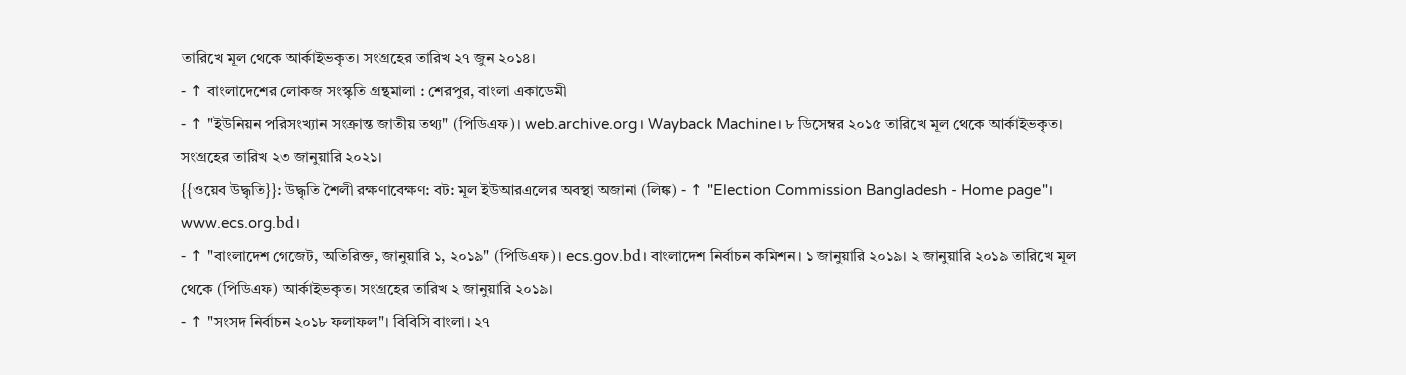তারিখে মূল থেকে আর্কাইভকৃত। সংগ্রহের তারিখ ২৭ জুন ২০১৪।
- ↑ বাংলাদেশের লোকজ সংস্কৃতি গ্রন্থমালা : শেরপুর, বাংলা একাডেমী
- ↑ "ইউনিয়ন পরিসংখ্যান সংক্রান্ত জাতীয় তথ্য" (পিডিএফ)। web.archive.org। Wayback Machine। ৮ ডিসেম্বর ২০১৫ তারিখে মূল থেকে আর্কাইভকৃত। সংগ্রহের তারিখ ২৩ জানুয়ারি ২০২১।
{{ওয়েব উদ্ধৃতি}}: উদ্ধৃতি শৈলী রক্ষণাবেক্ষণ: বট: মূল ইউআরএলের অবস্থা অজানা (লিঙ্ক) - ↑ "Election Commission Bangladesh - Home page"। www.ecs.org.bd।
- ↑ "বাংলাদেশ গেজেট, অতিরিক্ত, জানুয়ারি ১, ২০১৯" (পিডিএফ)। ecs.gov.bd। বাংলাদেশ নির্বাচন কমিশন। ১ জানুয়ারি ২০১৯। ২ জানুয়ারি ২০১৯ তারিখে মূল থেকে (পিডিএফ) আর্কাইভকৃত। সংগ্রহের তারিখ ২ জানুয়ারি ২০১৯।
- ↑ "সংসদ নির্বাচন ২০১৮ ফলাফল"। বিবিসি বাংলা। ২৭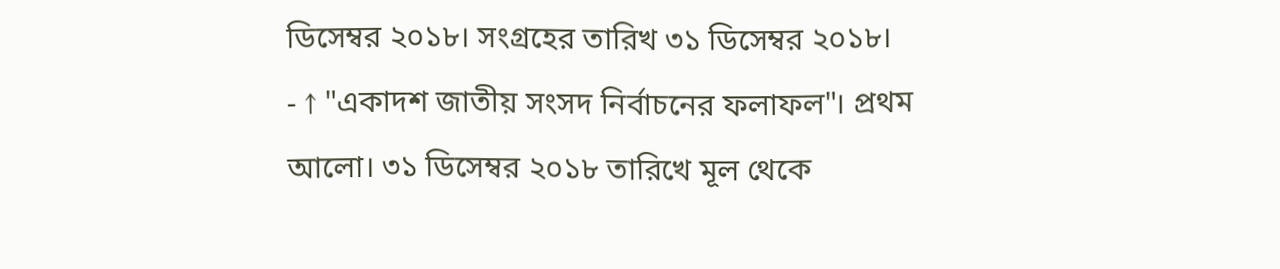ডিসেম্বর ২০১৮। সংগ্রহের তারিখ ৩১ ডিসেম্বর ২০১৮।
- ↑ "একাদশ জাতীয় সংসদ নির্বাচনের ফলাফল"। প্রথম আলো। ৩১ ডিসেম্বর ২০১৮ তারিখে মূল থেকে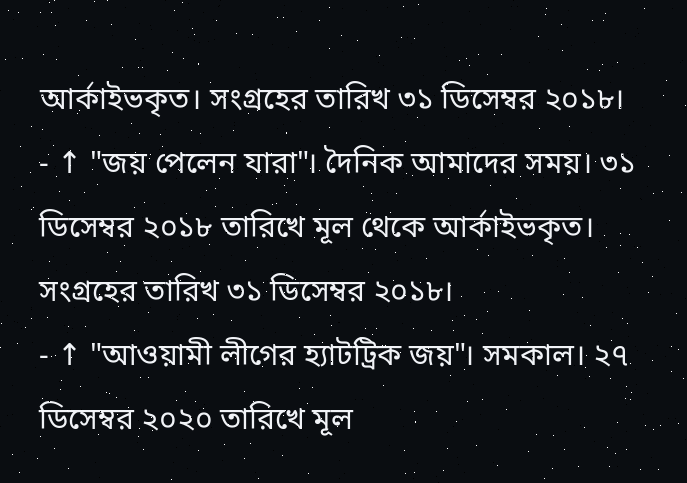আর্কাইভকৃত। সংগ্রহের তারিখ ৩১ ডিসেম্বর ২০১৮।
- ↑ "জয় পেলেন যারা"। দৈনিক আমাদের সময়। ৩১ ডিসেম্বর ২০১৮ তারিখে মূল থেকে আর্কাইভকৃত। সংগ্রহের তারিখ ৩১ ডিসেম্বর ২০১৮।
- ↑ "আওয়ামী লীগের হ্যাটট্রিক জয়"। সমকাল। ২৭ ডিসেম্বর ২০২০ তারিখে মূল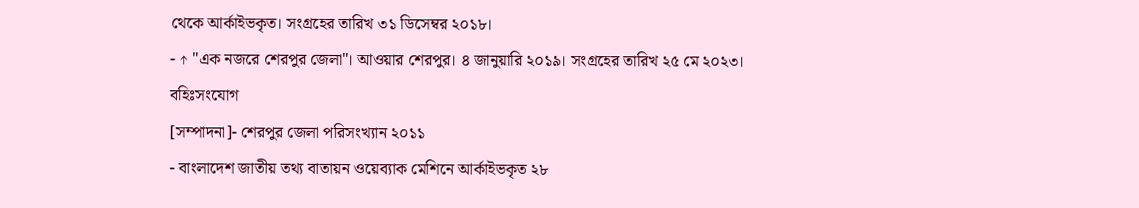থেকে আর্কাইভকৃত। সংগ্রহের তারিখ ৩১ ডিসেম্বর ২০১৮।
- ↑ "এক নজরে শেরপুর জেলা"। আওয়ার শেরপুর। ৪ জানুয়ারি ২০১৯। সংগ্রহের তারিখ ২৫ মে ২০২৩।
বহিঃসংযোগ
[সম্পাদনা]- শেরপুর জেলা পরিসংখ্যান ২০১১
- বাংলাদেশ জাতীয় তথ্য বাতায়ন ওয়েব্যাক মেশিনে আর্কাইভকৃত ২৮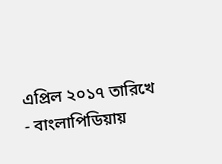এপ্রিল ২০১৭ তারিখে
- বাংলাপিডিয়ায়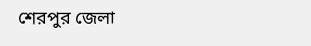শেরপুর জেলা